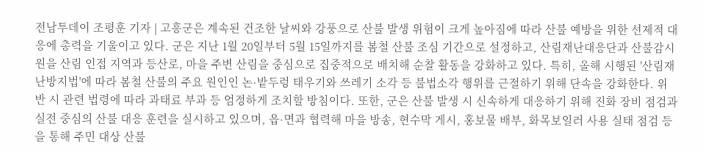전남투데이 조평훈 기자 | 고흥군은 계속된 건조한 날씨와 강풍으로 산불 발생 위험이 크게 높아짐에 따라 산불 예방을 위한 선제적 대응에 총력을 기울이고 있다. 군은 지난 1월 20일부터 5월 15일까지를 봄철 산불 조심 기간으로 설정하고, 산림재난대응단과 산불감시원을 산림 인접 지역과 등산로, 마을 주변 산림을 중심으로 집중적으로 배치해 순찰 활동을 강화하고 있다. 특히, 올해 시행된 '산림재난방지법'에 따라 봄철 산불의 주요 원인인 논·밭두렁 태우기와 쓰레기 소각 등 불법소각 행위를 근절하기 위해 단속을 강화한다. 위반 시 관련 법령에 따라 과태료 부과 등 엄정하게 조치할 방침이다. 또한, 군은 산불 발생 시 신속하게 대응하기 위해 진화 장비 점검과 실전 중심의 산불 대응 훈련을 실시하고 있으며, 읍·면과 협력해 마을 방송, 현수막 게시, 홍보물 배부, 화목보일러 사용 실태 점검 등을 통해 주민 대상 산불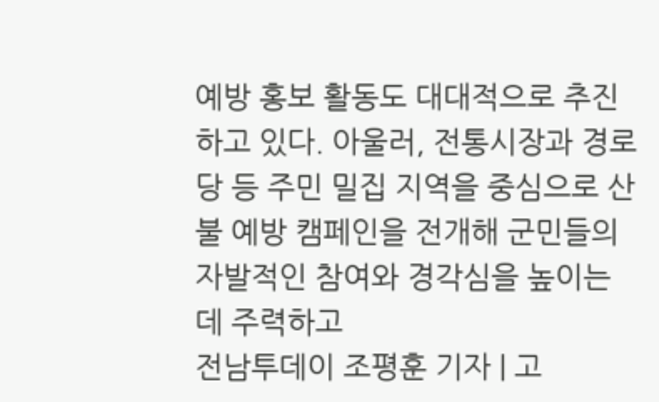예방 홍보 활동도 대대적으로 추진하고 있다. 아울러, 전통시장과 경로당 등 주민 밀집 지역을 중심으로 산불 예방 캠페인을 전개해 군민들의 자발적인 참여와 경각심을 높이는 데 주력하고
전남투데이 조평훈 기자 | 고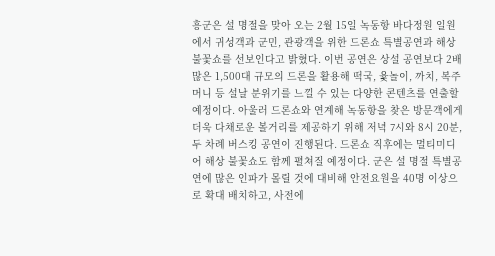흥군은 설 명절을 맞아 오는 2월 15일 녹동항 바다정원 일원에서 귀성객과 군민, 관광객을 위한 드론쇼 특별공연과 해상 불꽃쇼를 선보인다고 밝혔다. 이번 공연은 상설 공연보다 2배 많은 1,500대 규모의 드론을 활용해 떡국, 윷놀이, 까치, 복주머니 등 설날 분위기를 느낄 수 있는 다양한 콘텐츠를 연출할 예정이다. 아울러 드론쇼와 연계해 녹동항을 찾은 방문객에게 더욱 다채로운 볼거리를 제공하기 위해 저녁 7시와 8시 20분, 두 차례 버스킹 공연이 진행된다. 드론쇼 직후에는 멀티미디어 해상 불꽃쇼도 함께 펼쳐질 예정이다. 군은 설 명절 특별공연에 많은 인파가 몰릴 것에 대비해 안전요원을 40명 이상으로 확대 배치하고, 사전에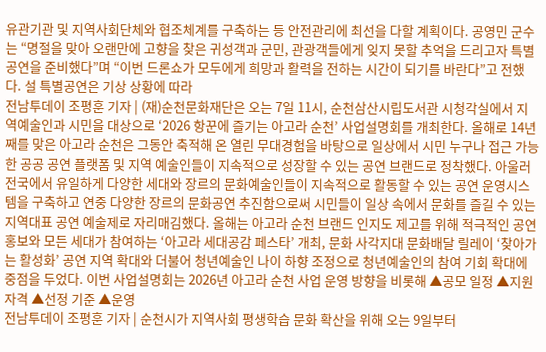유관기관 및 지역사회단체와 협조체계를 구축하는 등 안전관리에 최선을 다할 계획이다. 공영민 군수는 “명절을 맞아 오랜만에 고향을 찾은 귀성객과 군민, 관광객들에게 잊지 못할 추억을 드리고자 특별공연을 준비했다”며 “이번 드론쇼가 모두에게 희망과 활력을 전하는 시간이 되기를 바란다”고 전했다. 설 특별공연은 기상 상황에 따라
전남투데이 조평훈 기자 | (재)순천문화재단은 오는 7일 11시, 순천삼산시립도서관 시청각실에서 지역예술인과 시민을 대상으로 ‘2026 항꾼에 즐기는 아고라 순천’ 사업설명회를 개최한다. 올해로 14년째를 맞은 아고라 순천은 그동안 축적해 온 열린 무대경험을 바탕으로 일상에서 시민 누구나 접근 가능한 공공 공연 플랫폼 및 지역 예술인들이 지속적으로 성장할 수 있는 공연 브랜드로 정착했다. 아울러 전국에서 유일하게 다양한 세대와 장르의 문화예술인들이 지속적으로 활동할 수 있는 공연 운영시스템을 구축하고 연중 다양한 장르의 문화공연 추진함으로써 시민들이 일상 속에서 문화를 즐길 수 있는 지역대표 공연 예술제로 자리매김했다. 올해는 아고라 순천 브랜드 인지도 제고를 위해 적극적인 공연 홍보와 모든 세대가 참여하는 ‘아고라 세대공감 페스타’ 개최, 문화 사각지대 문화배달 릴레이 ‘찾아가는 활성화’ 공연 지역 확대와 더불어 청년예술인 나이 하향 조정으로 청년예술인의 참여 기회 확대에 중점을 두었다. 이번 사업설명회는 2026년 아고라 순천 사업 운영 방향을 비롯해 ▲공모 일정 ▲지원 자격 ▲선정 기준 ▲운영
전남투데이 조평훈 기자 | 순천시가 지역사회 평생학습 문화 확산을 위해 오는 9일부터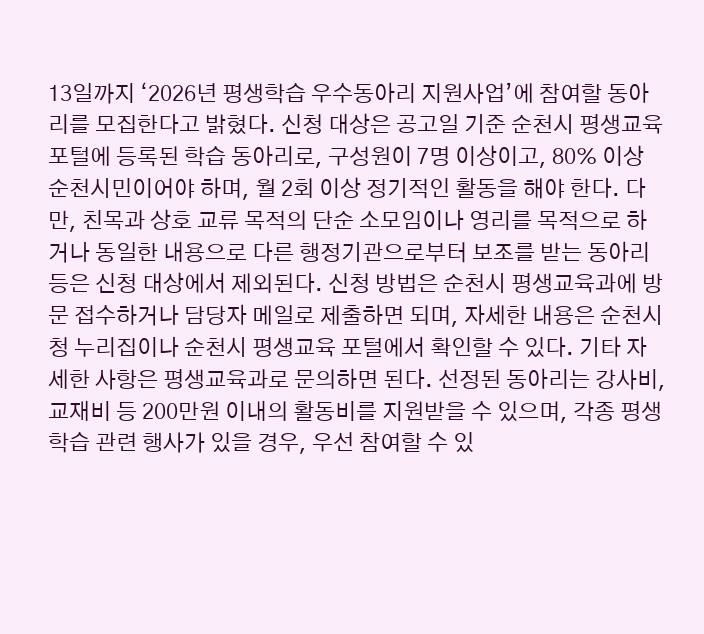13일까지 ‘2026년 평생학습 우수동아리 지원사업’에 참여할 동아리를 모집한다고 밝혔다. 신청 대상은 공고일 기준 순천시 평생교육 포털에 등록된 학습 동아리로, 구성원이 7명 이상이고, 80% 이상 순천시민이어야 하며, 월 2회 이상 정기적인 활동을 해야 한다. 다만, 친목과 상호 교류 목적의 단순 소모임이나 영리를 목적으로 하거나 동일한 내용으로 다른 행정기관으로부터 보조를 받는 동아리 등은 신청 대상에서 제외된다. 신청 방법은 순천시 평생교육과에 방문 접수하거나 담당자 메일로 제출하면 되며, 자세한 내용은 순천시청 누리집이나 순천시 평생교육 포털에서 확인할 수 있다. 기타 자세한 사항은 평생교육과로 문의하면 된다. 선정된 동아리는 강사비, 교재비 등 200만원 이내의 활동비를 지원받을 수 있으며, 각종 평생학습 관련 행사가 있을 경우, 우선 참여할 수 있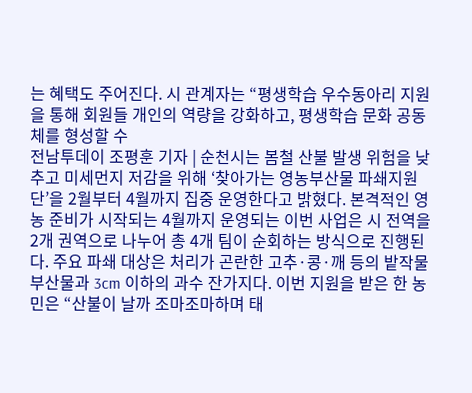는 혜택도 주어진다. 시 관계자는 “평생학습 우수동아리 지원을 통해 회원들 개인의 역량을 강화하고, 평생학습 문화 공동체를 형성할 수
전남투데이 조평훈 기자 | 순천시는 봄철 산불 발생 위험을 낮추고 미세먼지 저감을 위해 ‘찾아가는 영농부산물 파쇄지원단’을 2월부터 4월까지 집중 운영한다고 밝혔다. 본격적인 영농 준비가 시작되는 4월까지 운영되는 이번 사업은 시 전역을 2개 권역으로 나누어 총 4개 팀이 순회하는 방식으로 진행된다. 주요 파쇄 대상은 처리가 곤란한 고추·콩·깨 등의 밭작물 부산물과 3cm 이하의 과수 잔가지다. 이번 지원을 받은 한 농민은 “산불이 날까 조마조마하며 태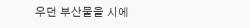우던 부산물을 시에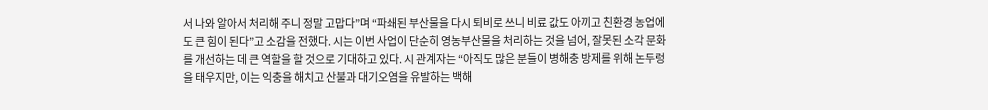서 나와 알아서 처리해 주니 정말 고맙다”며 “파쇄된 부산물을 다시 퇴비로 쓰니 비료 값도 아끼고 친환경 농업에도 큰 힘이 된다”고 소감을 전했다. 시는 이번 사업이 단순히 영농부산물을 처리하는 것을 넘어, 잘못된 소각 문화를 개선하는 데 큰 역할을 할 것으로 기대하고 있다. 시 관계자는 “아직도 많은 분들이 병해충 방제를 위해 논두렁을 태우지만, 이는 익충을 해치고 산불과 대기오염을 유발하는 백해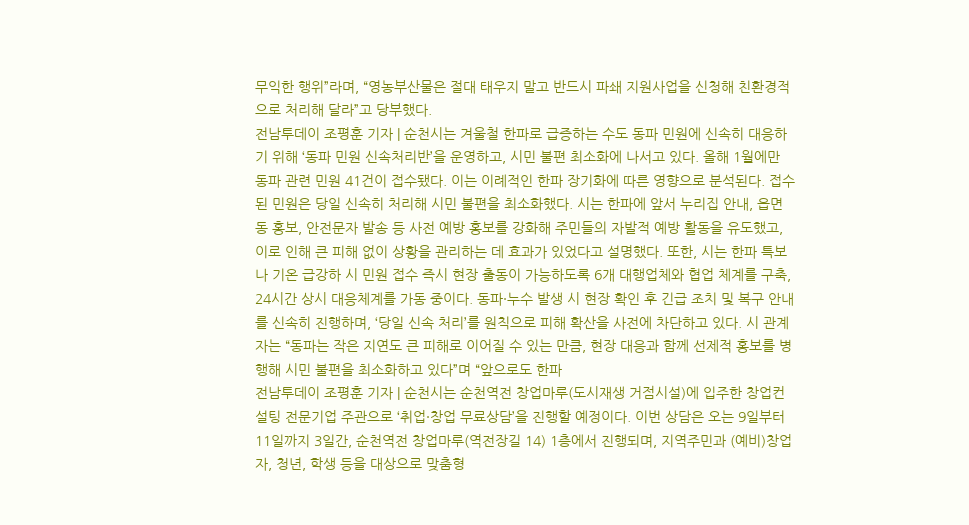무익한 행위”라며, “영농부산물은 절대 태우지 말고 반드시 파쇄 지원사업을 신청해 친환경적으로 처리해 달라”고 당부했다.
전남투데이 조평훈 기자 | 순천시는 겨울철 한파로 급증하는 수도 동파 민원에 신속히 대응하기 위해 ‘동파 민원 신속처리반’을 운영하고, 시민 불편 최소화에 나서고 있다. 올해 1월에만 동파 관련 민원 41건이 접수됐다. 이는 이례적인 한파 장기화에 따른 영향으로 분석된다. 접수된 민원은 당일 신속히 처리해 시민 불편을 최소화했다. 시는 한파에 앞서 누리집 안내, 읍면동 홍보, 안전문자 발송 등 사전 예방 홍보를 강화해 주민들의 자발적 예방 활동을 유도했고, 이로 인해 큰 피해 없이 상황을 관리하는 데 효과가 있었다고 설명했다. 또한, 시는 한파 특보나 기온 급강하 시 민원 접수 즉시 현장 출동이 가능하도록 6개 대행업체와 협업 체계를 구축, 24시간 상시 대응체계를 가동 중이다. 동파·누수 발생 시 현장 확인 후 긴급 조치 및 복구 안내를 신속히 진행하며, ‘당일 신속 처리’를 원칙으로 피해 확산을 사전에 차단하고 있다. 시 관계자는 “동파는 작은 지연도 큰 피해로 이어질 수 있는 만큼, 현장 대응과 함께 선제적 홍보를 병행해 시민 불편을 최소화하고 있다”며 “앞으로도 한파
전남투데이 조평훈 기자 | 순천시는 순천역전 창업마루(도시재생 거점시설)에 입주한 창업컨설팅 전문기업 주관으로 ‘취업·창업 무료상담’을 진행할 예정이다. 이번 상담은 오는 9일부터 11일까지 3일간, 순천역전 창업마루(역전장길 14) 1층에서 진행되며, 지역주민과 (예비)창업자, 청년, 학생 등을 대상으로 맞춤형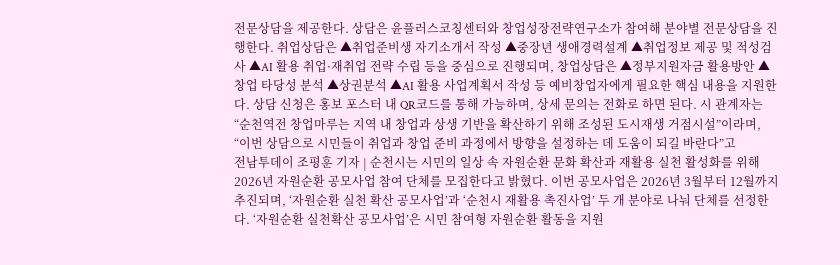전문상담을 제공한다. 상담은 윤플러스코칭센터와 창업성장전략연구소가 참여해 분야별 전문상담을 진행한다. 취업상담은 ▲취업준비생 자기소개서 작성 ▲중장년 생애경력설계 ▲취업정보 제공 및 적성검사 ▲AI 활용 취업·재취업 전략 수립 등을 중심으로 진행되며, 창업상담은 ▲정부지원자금 활용방안 ▲창업 타당성 분석 ▲상권분석 ▲AI 활용 사업계획서 작성 등 예비창업자에게 필요한 핵심 내용을 지원한다. 상담 신청은 홍보 포스터 내 QR코드를 통해 가능하며, 상세 문의는 전화로 하면 된다. 시 관계자는 “순천역전 창업마루는 지역 내 창업과 상생 기반을 확산하기 위해 조성된 도시재생 거점시설”이라며, “이번 상담으로 시민들이 취업과 창업 준비 과정에서 방향을 설정하는 데 도움이 되길 바란다”고
전남투데이 조평훈 기자 | 순천시는 시민의 일상 속 자원순환 문화 확산과 재활용 실천 활성화를 위해 2026년 자원순환 공모사업 참여 단체를 모집한다고 밝혔다. 이번 공모사업은 2026년 3월부터 12월까지 추진되며, ‘자원순환 실천 확산 공모사업’과 ‘순천시 재활용 촉진사업’ 두 개 분야로 나눠 단체를 선정한다. ‘자원순환 실천확산 공모사업’은 시민 참여형 자원순환 활동을 지원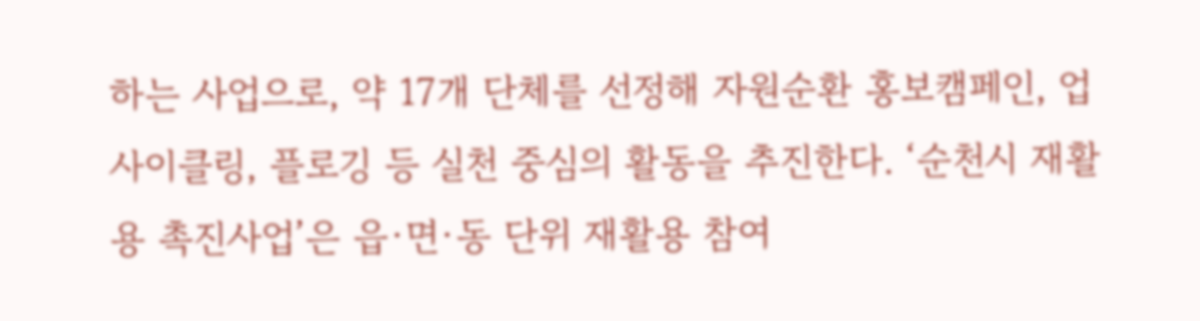하는 사업으로, 약 17개 단체를 선정해 자원순환 홍보캠페인, 업사이클링, 플로깅 등 실천 중심의 활동을 추진한다. ‘순천시 재활용 촉진사업’은 읍·면·동 단위 재활용 참여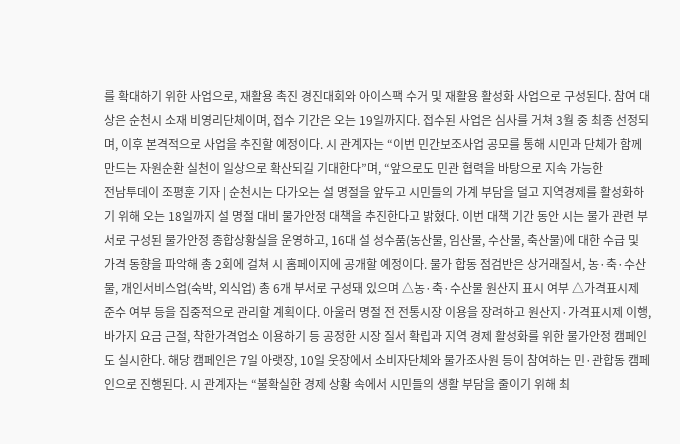를 확대하기 위한 사업으로, 재활용 촉진 경진대회와 아이스팩 수거 및 재활용 활성화 사업으로 구성된다. 참여 대상은 순천시 소재 비영리단체이며, 접수 기간은 오는 19일까지다. 접수된 사업은 심사를 거쳐 3월 중 최종 선정되며, 이후 본격적으로 사업을 추진할 예정이다. 시 관계자는 “이번 민간보조사업 공모를 통해 시민과 단체가 함께 만드는 자원순환 실천이 일상으로 확산되길 기대한다”며, “앞으로도 민관 협력을 바탕으로 지속 가능한
전남투데이 조평훈 기자 | 순천시는 다가오는 설 명절을 앞두고 시민들의 가계 부담을 덜고 지역경제를 활성화하기 위해 오는 18일까지 설 명절 대비 물가안정 대책을 추진한다고 밝혔다. 이번 대책 기간 동안 시는 물가 관련 부서로 구성된 물가안정 종합상황실을 운영하고, 16대 설 성수품(농산물, 임산물, 수산물, 축산물)에 대한 수급 및 가격 동향을 파악해 총 2회에 걸쳐 시 홈페이지에 공개할 예정이다. 물가 합동 점검반은 상거래질서, 농·축·수산물, 개인서비스업(숙박, 외식업) 총 6개 부서로 구성돼 있으며 △농·축·수산물 원산지 표시 여부 △가격표시제 준수 여부 등을 집중적으로 관리할 계획이다. 아울러 명절 전 전통시장 이용을 장려하고 원산지·가격표시제 이행, 바가지 요금 근절, 착한가격업소 이용하기 등 공정한 시장 질서 확립과 지역 경제 활성화를 위한 물가안정 캠페인도 실시한다. 해당 캠페인은 7일 아랫장, 10일 웃장에서 소비자단체와 물가조사원 등이 참여하는 민·관합동 캠페인으로 진행된다. 시 관계자는 “불확실한 경제 상황 속에서 시민들의 생활 부담을 줄이기 위해 최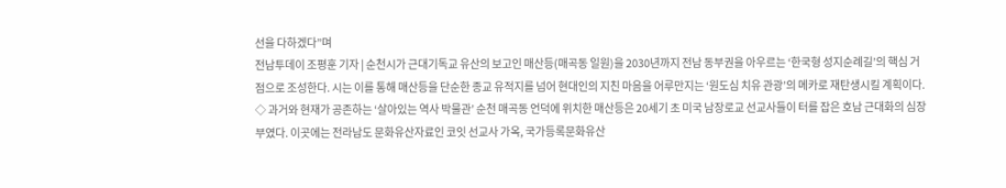선을 다하겠다”며
전남투데이 조평훈 기자 | 순천시가 근대기독교 유산의 보고인 매산등(매곡동 일원)을 2030년까지 전남 동부권을 아우르는 ‘한국형 성지순례길’의 핵심 거점으로 조성한다. 시는 이를 통해 매산등을 단순한 종교 유적지를 넘어 현대인의 지친 마음을 어루만지는 ‘원도심 치유 관광’의 메카로 재탄생시킬 계획이다. ◇ 과거와 현재가 공존하는 ‘살아있는 역사 박물관’ 순천 매곡동 언덕에 위치한 매산등은 20세기 초 미국 남장로교 선교사들이 터를 잡은 호남 근대화의 심장부였다. 이곳에는 전라남도 문화유산자료인 코잇 선교사 가옥, 국가등록문화유산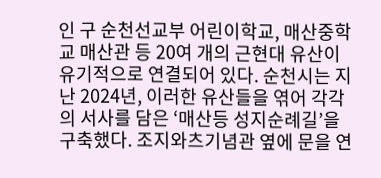인 구 순천선교부 어린이학교, 매산중학교 매산관 등 20여 개의 근현대 유산이 유기적으로 연결되어 있다. 순천시는 지난 2024년, 이러한 유산들을 엮어 각각의 서사를 담은 ‘매산등 성지순례길’을 구축했다. 조지와츠기념관 옆에 문을 연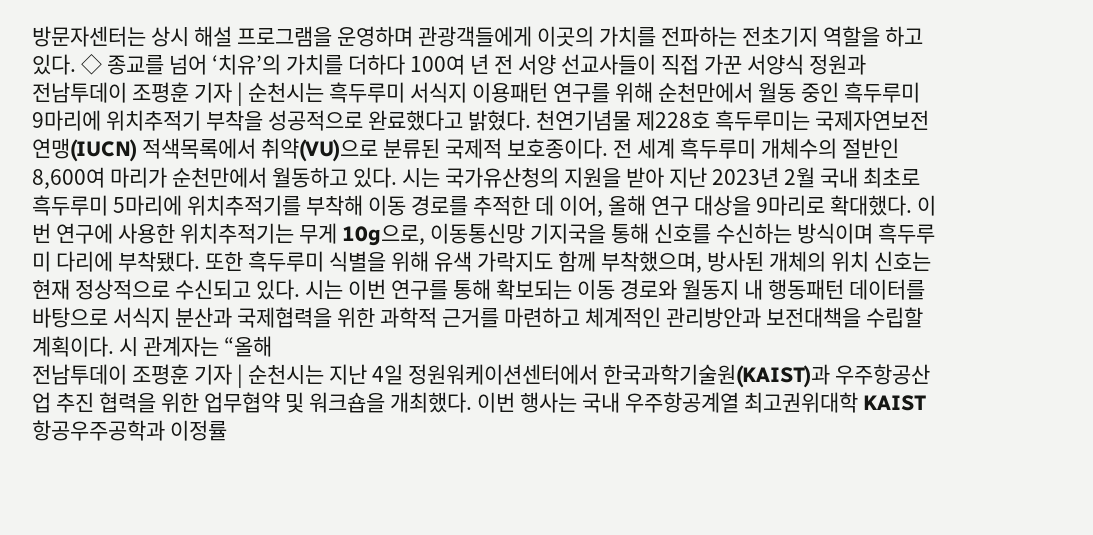방문자센터는 상시 해설 프로그램을 운영하며 관광객들에게 이곳의 가치를 전파하는 전초기지 역할을 하고 있다. ◇ 종교를 넘어 ‘치유’의 가치를 더하다 100여 년 전 서양 선교사들이 직접 가꾼 서양식 정원과
전남투데이 조평훈 기자 | 순천시는 흑두루미 서식지 이용패턴 연구를 위해 순천만에서 월동 중인 흑두루미 9마리에 위치추적기 부착을 성공적으로 완료했다고 밝혔다. 천연기념물 제228호 흑두루미는 국제자연보전연맹(IUCN) 적색목록에서 취약(VU)으로 분류된 국제적 보호종이다. 전 세계 흑두루미 개체수의 절반인 8,600여 마리가 순천만에서 월동하고 있다. 시는 국가유산청의 지원을 받아 지난 2023년 2월 국내 최초로 흑두루미 5마리에 위치추적기를 부착해 이동 경로를 추적한 데 이어, 올해 연구 대상을 9마리로 확대했다. 이번 연구에 사용한 위치추적기는 무게 10g으로, 이동통신망 기지국을 통해 신호를 수신하는 방식이며 흑두루미 다리에 부착됐다. 또한 흑두루미 식별을 위해 유색 가락지도 함께 부착했으며, 방사된 개체의 위치 신호는 현재 정상적으로 수신되고 있다. 시는 이번 연구를 통해 확보되는 이동 경로와 월동지 내 행동패턴 데이터를 바탕으로 서식지 분산과 국제협력을 위한 과학적 근거를 마련하고 체계적인 관리방안과 보전대책을 수립할 계획이다. 시 관계자는 “올해
전남투데이 조평훈 기자 | 순천시는 지난 4일 정원워케이션센터에서 한국과학기술원(KAIST)과 우주항공산업 추진 협력을 위한 업무협약 및 워크숍을 개최했다. 이번 행사는 국내 우주항공계열 최고권위대학 KAIST 항공우주공학과 이정률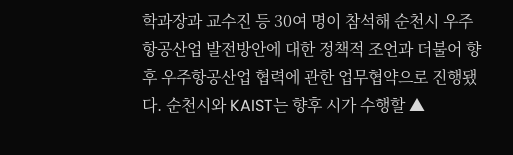학과장과 교수진 등 30여 명이 참석해 순천시 우주항공산업 발전방안에 대한 정책적 조언과 더불어 향후 우주항공산업 협력에 관한 업무협약으로 진행됐다. 순천시와 KAIST는 향후 시가 수행할 ▲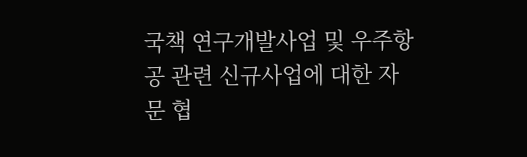국책 연구개발사업 및 우주항공 관련 신규사업에 대한 자문 협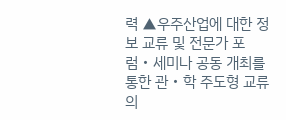력 ▲우주산업에 대한 정보 교류 및 전문가 포럼・세미나 공동 개최를 통한 관‧학 주도형 교류의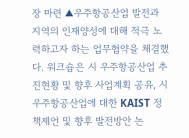장 마련 ▲우주항공산업 발전과 지역의 인재양성에 대해 적극 노력하고자 하는 업무협약을 체결했다. 워크숍은 시 우주항공산업 추진현황 및 향후 사업계획 공유, 시 우주항공산업에 대한 KAIST 정책제언 및 향후 발전방안 논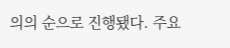의의 순으로 진행됐다. 주요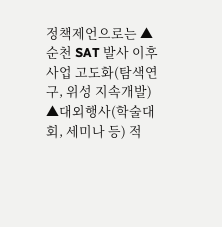정책제언으로는 ▲순천 SAT 발사 이후 사업 고도화(탐색연구, 위성 지속개발) ▲대외행사(학술대회, 세미나 등) 적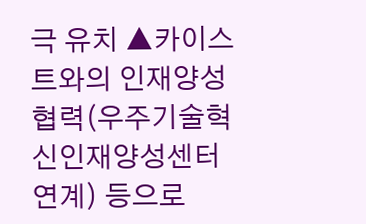극 유치 ▲카이스트와의 인재양성 협력(우주기술혁신인재양성센터 연계) 등으로